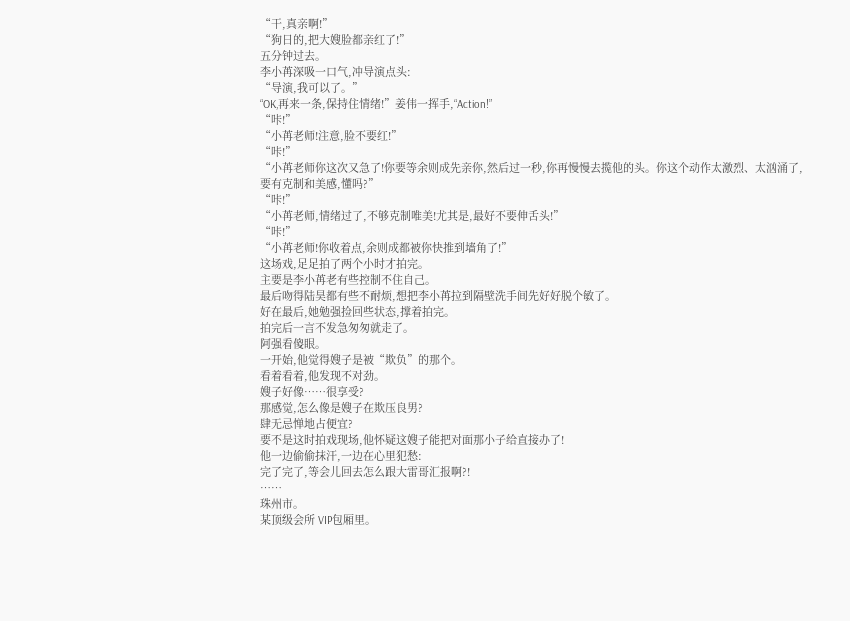“干,真亲啊!”
“狗日的,把大嫂脸都亲红了!”
五分钟过去。
李小苒深吸一口气,冲导演点头:
“导演,我可以了。”
“OK,再来一条,保持住情绪!”姜伟一挥手,“Action!”
“咔!”
“小苒老师!注意,脸不要红!”
“咔!”
“小苒老师你这次又急了!你要等余则成先亲你,然后过一秒,你再慢慢去揽他的头。你这个动作太激烈、太汹涌了,要有克制和美感,懂吗?”
“咔!”
“小苒老师,情绪过了,不够克制唯美!尤其是,最好不要伸舌头!”
“咔!”
“小苒老师!你收着点,余则成都被你快推到墙角了!”
这场戏,足足拍了两个小时才拍完。
主要是李小苒老有些控制不住自己。
最后吻得陆昊都有些不耐烦,想把李小苒拉到隔壁洗手间先好好脱个敏了。
好在最后,她勉强捡回些状态,撑着拍完。
拍完后一言不发急匆匆就走了。
阿强看傻眼。
一开始,他觉得嫂子是被“欺负”的那个。
看着看着,他发现不对劲。
嫂子好像……很享受?
那感觉,怎么像是嫂子在欺压良男?
肆无忌惮地占便宜?
要不是这时拍戏现场,他怀疑这嫂子能把对面那小子给直接办了!
他一边偷偷抹汗,一边在心里犯愁:
完了完了,等会儿回去怎么跟大雷哥汇报啊?!
……
珠州市。
某顶级会所 VIP包厢里。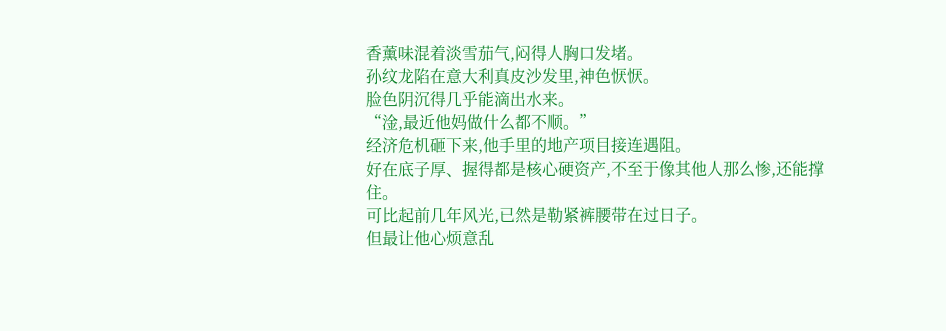香薰味混着淡雪茄气,闷得人胸口发堵。
孙纹龙陷在意大利真皮沙发里,神色恹恹。
脸色阴沉得几乎能滴出水来。
“淦,最近他妈做什么都不顺。”
经济危机砸下来,他手里的地产项目接连遇阻。
好在底子厚、握得都是核心硬资产,不至于像其他人那么惨,还能撑住。
可比起前几年风光,已然是勒紧裤腰带在过日子。
但最让他心烦意乱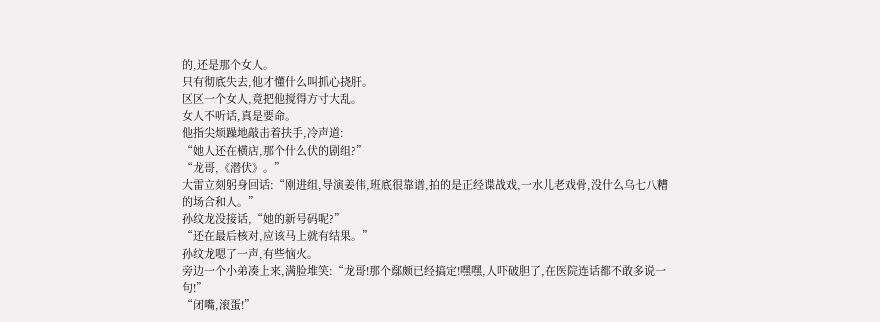的,还是那个女人。
只有彻底失去,他才懂什么叫抓心挠肝。
区区一个女人,竟把他搅得方寸大乱。
女人不听话,真是要命。
他指尖烦躁地敲击着扶手,冷声道:
“她人还在横店,那个什么伏的剧组?”
“龙哥,《潜伏》。”
大雷立刻躬身回话:“刚进组,导演姜伟,班底很靠谱,拍的是正经谍战戏,一水儿老戏骨,没什么乌七八糟的场合和人。”
孙纹龙没接话,“她的新号码呢?”
“还在最后核对,应该马上就有结果。”
孙纹龙嗯了一声,有些恼火。
旁边一个小弟凑上来,满脸堆笑:“龙哥!那个鄢颇已经搞定!嘿嘿,人吓破胆了,在医院连话都不敢多说一句!”
“闭嘴,滚蛋!”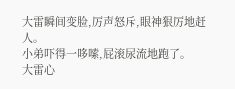大雷瞬间变脸,厉声怒斥,眼神狠厉地赶人。
小弟吓得一哆嗦,屁滚尿流地跑了。
大雷心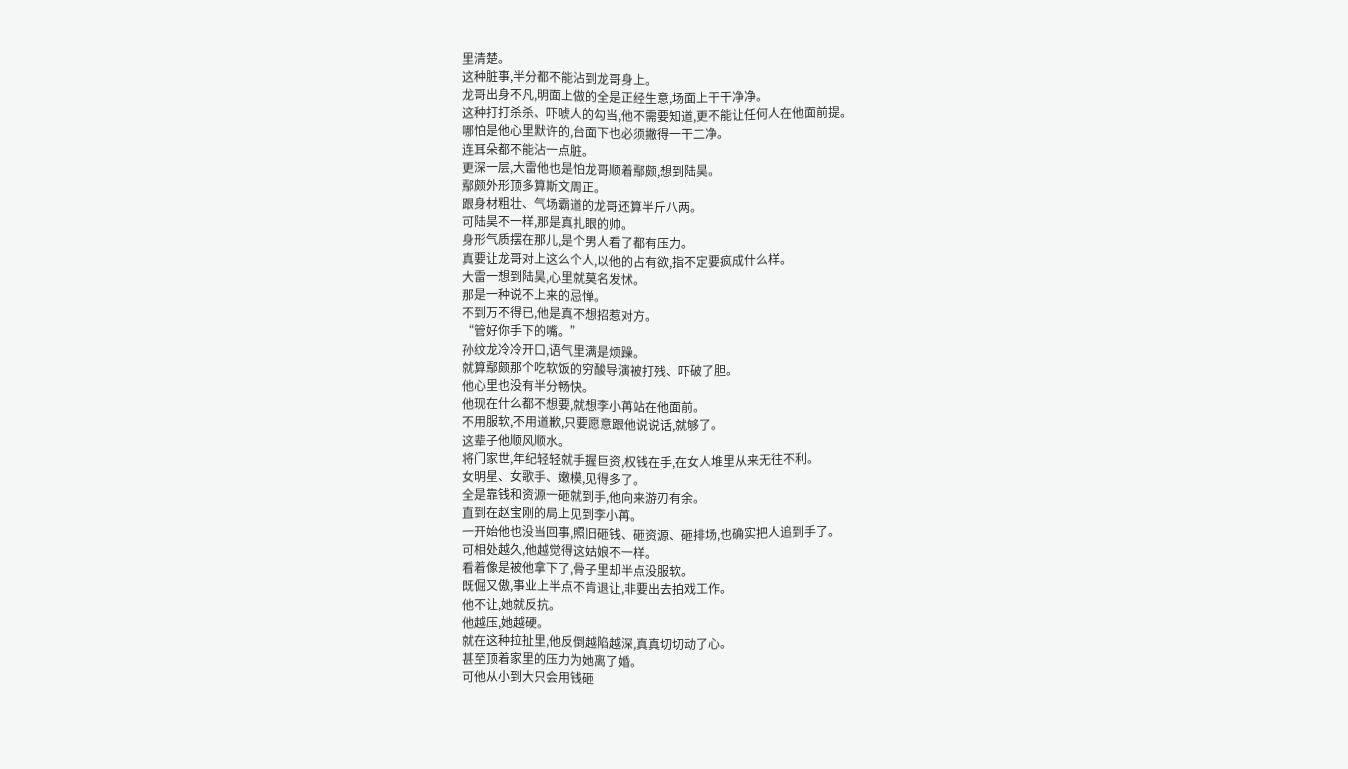里清楚。
这种脏事,半分都不能沾到龙哥身上。
龙哥出身不凡,明面上做的全是正经生意,场面上干干净净。
这种打打杀杀、吓唬人的勾当,他不需要知道,更不能让任何人在他面前提。
哪怕是他心里默许的,台面下也必须撇得一干二净。
连耳朵都不能沾一点脏。
更深一层,大雷他也是怕龙哥顺着鄢颇,想到陆昊。
鄢颇外形顶多算斯文周正。
跟身材粗壮、气场霸道的龙哥还算半斤八两。
可陆昊不一样,那是真扎眼的帅。
身形气质摆在那儿,是个男人看了都有压力。
真要让龙哥对上这么个人,以他的占有欲,指不定要疯成什么样。
大雷一想到陆昊,心里就莫名发怵。
那是一种说不上来的忌惮。
不到万不得已,他是真不想招惹对方。
“管好你手下的嘴。”
孙纹龙冷冷开口,语气里满是烦躁。
就算鄢颇那个吃软饭的穷酸导演被打残、吓破了胆。
他心里也没有半分畅快。
他现在什么都不想要,就想李小苒站在他面前。
不用服软,不用道歉,只要愿意跟他说说话,就够了。
这辈子他顺风顺水。
将门家世,年纪轻轻就手握巨资,权钱在手,在女人堆里从来无往不利。
女明星、女歌手、嫩模,见得多了。
全是靠钱和资源一砸就到手,他向来游刃有余。
直到在赵宝刚的局上见到李小苒。
一开始他也没当回事,照旧砸钱、砸资源、砸排场,也确实把人追到手了。
可相处越久,他越觉得这姑娘不一样。
看着像是被他拿下了,骨子里却半点没服软。
既倔又傲,事业上半点不肯退让,非要出去拍戏工作。
他不让,她就反抗。
他越压,她越硬。
就在这种拉扯里,他反倒越陷越深,真真切切动了心。
甚至顶着家里的压力为她离了婚。
可他从小到大只会用钱砸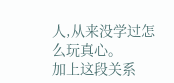人,从来没学过怎么玩真心。
加上这段关系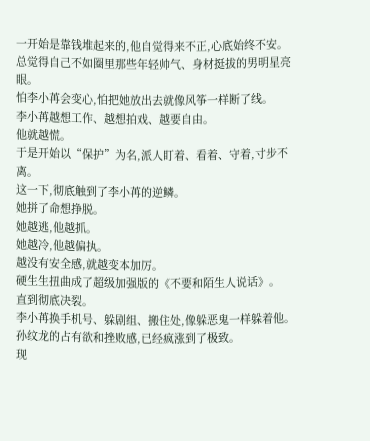一开始是靠钱堆起来的,他自觉得来不正,心底始终不安。
总觉得自己不如圈里那些年轻帅气、身材挺拔的男明星亮眼。
怕李小苒会变心,怕把她放出去就像风筝一样断了线。
李小苒越想工作、越想拍戏、越要自由。
他就越慌。
于是开始以“保护”为名,派人盯着、看着、守着,寸步不离。
这一下,彻底触到了李小苒的逆鳞。
她拼了命想挣脱。
她越逃,他越抓。
她越冷,他越偏执。
越没有安全感,就越变本加厉。
硬生生扭曲成了超级加强版的《不要和陌生人说话》。
直到彻底决裂。
李小苒换手机号、躲剧组、搬住处,像躲恶鬼一样躲着他。
孙纹龙的占有欲和挫败感,已经疯涨到了极致。
现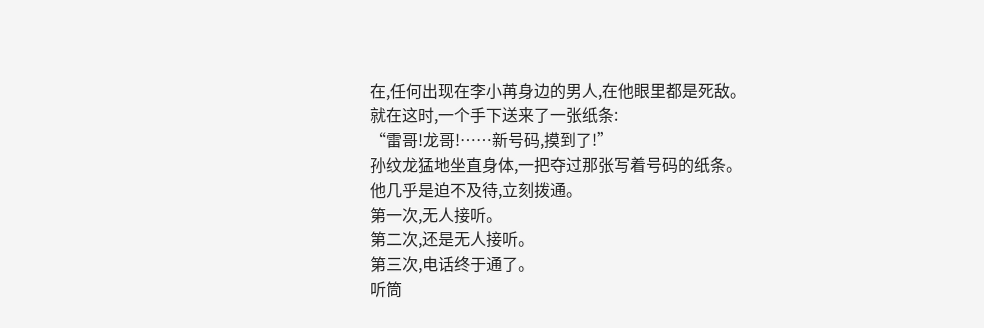在,任何出现在李小苒身边的男人,在他眼里都是死敌。
就在这时,一个手下送来了一张纸条:
“雷哥!龙哥!……新号码,摸到了!”
孙纹龙猛地坐直身体,一把夺过那张写着号码的纸条。
他几乎是迫不及待,立刻拨通。
第一次,无人接听。
第二次,还是无人接听。
第三次,电话终于通了。
听筒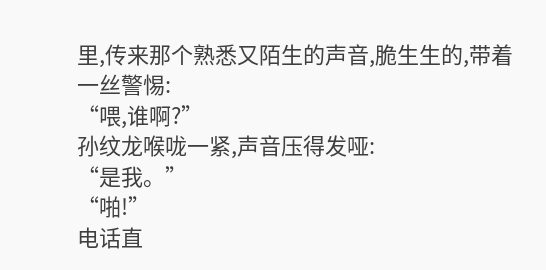里,传来那个熟悉又陌生的声音,脆生生的,带着一丝警惕:
“喂,谁啊?”
孙纹龙喉咙一紧,声音压得发哑:
“是我。”
“啪!”
电话直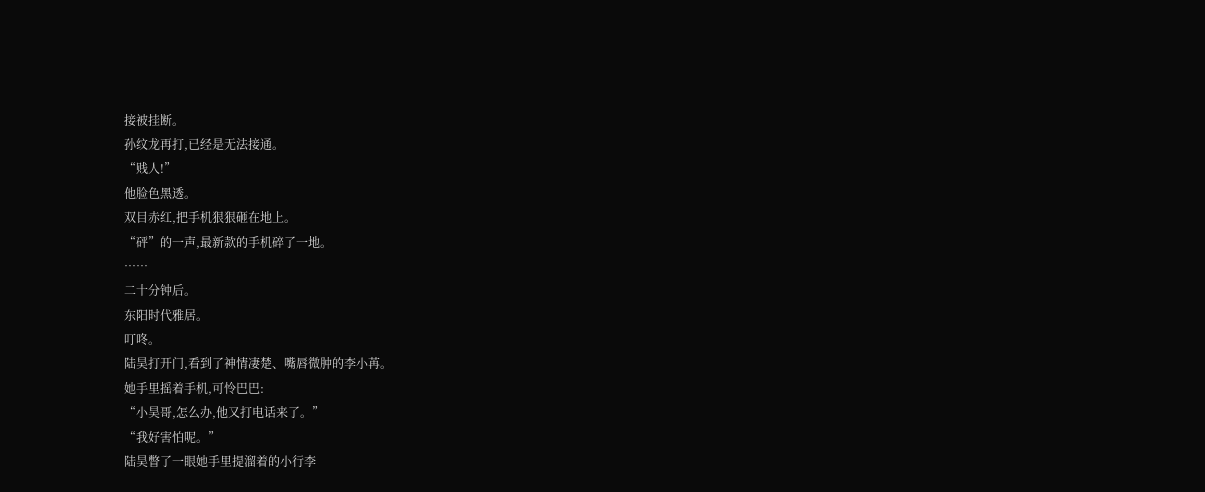接被挂断。
孙纹龙再打,已经是无法接通。
“贱人!”
他脸色黑透。
双目赤红,把手机狠狠砸在地上。
“砰”的一声,最新款的手机碎了一地。
……
二十分钟后。
东阳时代雅居。
叮咚。
陆昊打开门,看到了神情凄楚、嘴唇微肿的李小苒。
她手里摇着手机,可怜巴巴:
“小昊哥,怎么办,他又打电话来了。”
“我好害怕呢。”
陆昊瞥了一眼她手里提溜着的小行李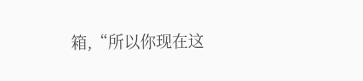箱,“所以你现在这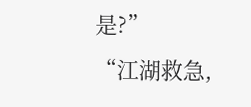是?”
“江湖救急,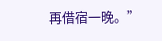再借宿一晚。”